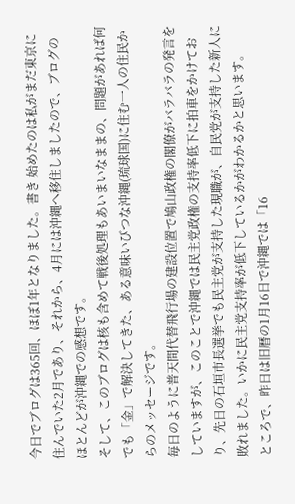今日でブログは365回、ほぼ1年となりました。書き 始めたのは私がまだ東京に住んでいた2月であり、それから、4月には沖縄へ移住しましたので、ブログのほとんどが沖縄での感想です。
そして、このブログは核も含めて戦後処理もあいまいなままの、問題があれば何でも「金」で解決してきた、ある意味いびつな沖縄(琉球国)に住む一人の住民からのメッセージです。
毎日のように普天間代替飛行場の建設位置で鳩山政権の閣僚がバラバラの発言をしていますが、このことで沖縄では民主党政権の支持率低下に拍車をかけており、先日の石垣市長選挙でも民主党が支持した現職が、自民党が支持した新人に敗れました。いかに民主党支持率が低下しているかがわかるかと思います。
ところで、昨日は旧暦の1月16日で沖縄では「16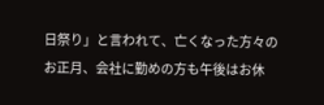日祭り」と言われて、亡くなった方々のお正月、会社に勤めの方も午後はお休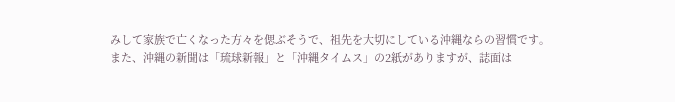みして家族で亡くなった方々を偲ぶそうで、祖先を大切にしている沖縄ならの習慣です。
また、沖縄の新聞は「琉球新報」と「沖縄タイムス」の2紙がありますが、誌面は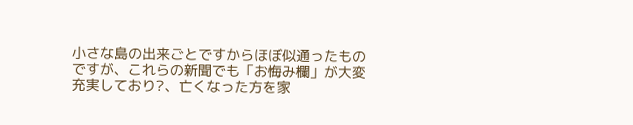小さな島の出来ごとですからほぼ似通ったものですが、これらの新聞でも「お悔み欄」が大変充実しており?、亡くなった方を家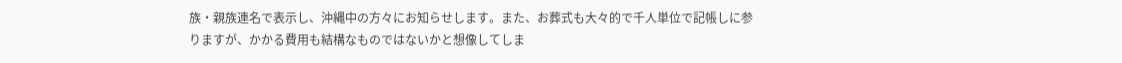族・親族連名で表示し、沖縄中の方々にお知らせします。また、お葬式も大々的で千人単位で記帳しに参りますが、かかる費用も結構なものではないかと想像してしま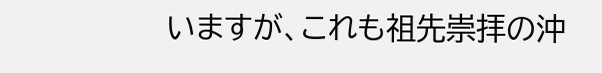いますが、これも祖先崇拝の沖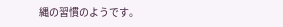縄の習慣のようです。